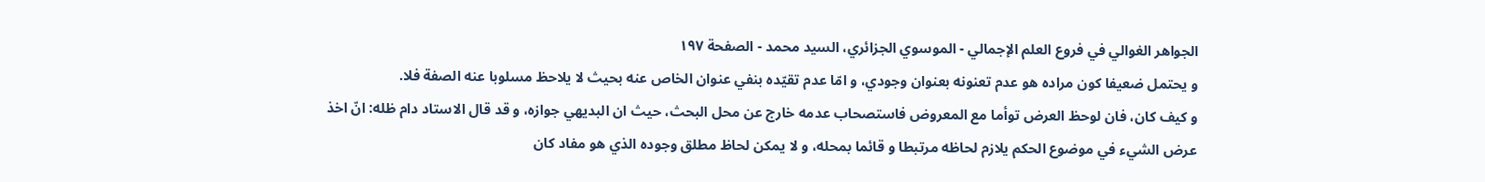الجواهر الغوالي في فروع العلم الإجمالي - الموسوي الجزائري، السيد محمد - الصفحة ١٩٧
و يحتمل ضعيفا كون مراده هو عدم تعنونه بعنوان وجودي، و امّا عدم تقيّده بنفي عنوان الخاص عنه بحيث لا يلاحظ مسلوبا عنه الصفة فلا.
و كيف كان، فان لوحظ العرض توأما مع المعروض فاستصحاب عدمه خارج عن محل البحث، حيث ان البديهي جوازه، و قد قال الاستاد دام ظله: انّ اخذ عرض الشيء في موضوع الحكم يلازم لحاظه مرتبطا و قائما بمحله، و لا يمكن لحاظ مطلق وجوده الذي هو مفاد كان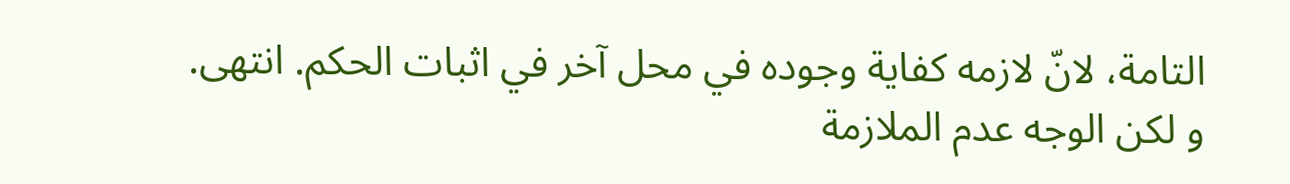التامة، لانّ لازمه كفاية وجوده في محل آخر في اثبات الحكم. انتهى.
و لكن الوجه عدم الملازمة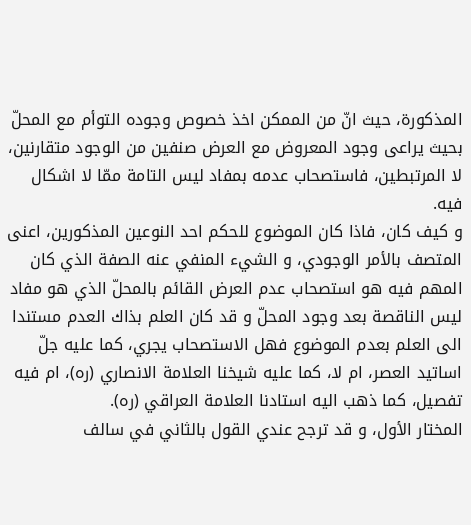المذكورة، حيث انّ من الممكن اخذ خصوص وجوده التوأم مع المحلّ بحيث يراعى وجود المعروض مع العرض صنفين من الوجود متقارنين، لا المرتبطين، فاستصحاب عدمه بمفاد ليس التامة ممّا لا اشكال فيه.
و كيف كان، فاذا كان الموضوع للحكم احد النوعين المذكورين، اعنى المتصف بالأمر الوجودي، و الشيء المنفي عنه الصفة الذي كان المهم فيه هو استصحاب عدم العرض القائم بالمحلّ الذي هو مفاد ليس الناقصة بعد وجود المحلّ و قد كان العلم بذاك العدم مستندا الى العلم بعدم الموضوع فهل الاستصحاب يجري، كما عليه جلّ اساتيد العصر، ام لا، كما عليه شيخنا العلامة الانصاري (ره)، ام فيه تفصيل، كما ذهب اليه استادنا العلامة العراقي (ره).
المختار الأول، و قد ترجح عندي القول بالثاني في سالف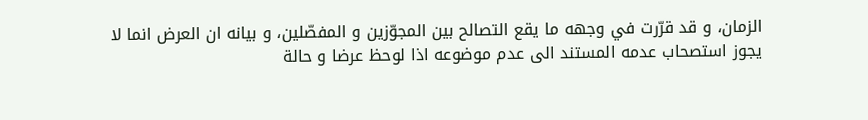الزمان، و قد قرّرت في وجهه ما يقع التصالح بين المجوّزين و المفصّلين، و بيانه ان العرض انما لا يجوز استصحاب عدمه المستند الى عدم موضوعه اذا لوحظ عرضا و حالة